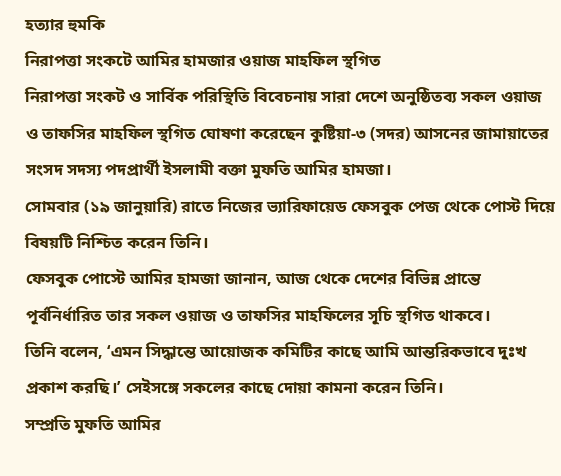হত্যার হুমকি
নিরাপত্তা সংকটে আমির হামজার ওয়াজ মাহফিল স্থগিত
নিরাপত্তা সংকট ও সার্বিক পরিস্থিতি বিবেচনায় সারা দেশে অনুষ্ঠিতব্য সকল ওয়াজ ও তাফসির মাহফিল স্থগিত ঘোষণা করেছেন কুষ্টিয়া-৩ (সদর) আসনের জামায়াতের সংসদ সদস্য পদপ্রার্থী ইসলামী বক্তা মুফতি আমির হামজা।
সোমবার (১৯ জানুয়ারি) রাতে নিজের ভ্যারিফায়েড ফেসবুক পেজ থেকে পোস্ট দিয়ে বিষয়টি নিশ্চিত করেন তিনি।
ফেসবুক পোস্টে আমির হামজা জানান, আজ থেকে দেশের বিভিন্ন প্রান্তে পূর্বনির্ধারিত তার সকল ওয়াজ ও তাফসির মাহফিলের সূচি স্থগিত থাকবে।
তিনি বলেন, ‘এমন সিদ্ধান্তে আয়োজক কমিটির কাছে আমি আন্তরিকভাবে দুঃখ প্রকাশ করছি।’ সেইসঙ্গে সকলের কাছে দোয়া কামনা করেন তিনি।
সম্প্রতি মুফতি আমির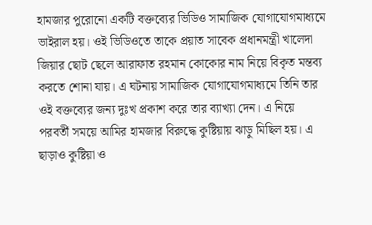হামজার পুরোনো একটি বক্তব্যের ভিডিও সামাজিক যোগাযোগমাধ্যমে ভাইরাল হয়। ওই ভিডিওতে তাকে প্রয়াত সাবেক প্রধানমন্ত্রী খালেদা জিয়ার ছোট ছেলে আরাফাত রহমান কোকোর নাম নিয়ে বিকৃত মন্তব্য করতে শোনা যায়। এ ঘটনায় সামাজিক যোগাযোগমাধ্যমে তিনি তার ওই বক্তব্যের জন্য দুঃখ প্রকাশ করে তার ব্যাখ্যা দেন। এ নিয়ে পরবর্তী সময়ে আমির হামজার বিরুদ্ধে কুষ্টিয়ায় ঝাড়ু মিছিল হয়। এ ছাড়াও কুষ্টিয়া ও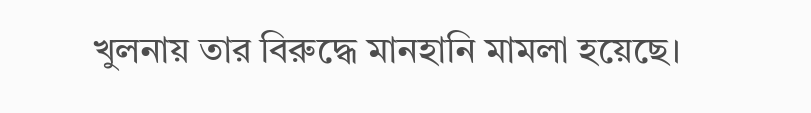খুলনায় তার বিরুদ্ধে মানহানি মামলা হয়েছে।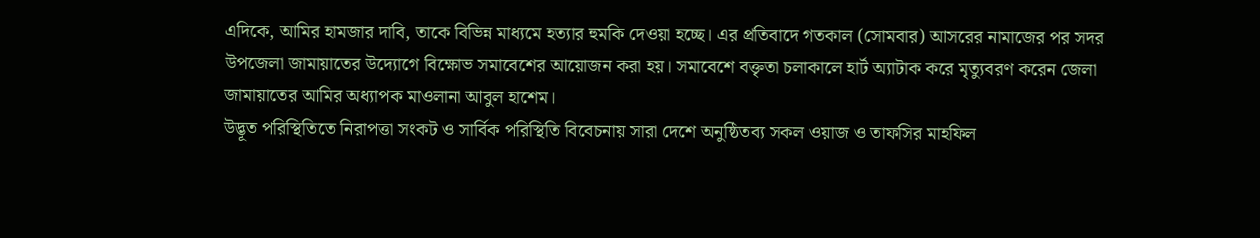এদিকে, আমির হামজার দাবি, তাকে বিভিন্ন মাধ্যমে হত্যার হুমকি দেওয়া হচ্ছে। এর প্রতিবাদে গতকাল (সোমবার) আসরের নামাজের পর সদর উপজেলা জামায়াতের উদ্যোগে বিক্ষোভ সমাবেশের আয়োজন করা হয়। সমাবেশে বক্তৃতা চলাকালে হার্ট অ্যাটাক করে মৃত্যুবরণ করেন জেলা জামায়াতের আমির অধ্যাপক মাওলানা আবুল হাশেম।
উদ্ভূত পরিস্থিতিতে নিরাপত্তা সংকট ও সার্বিক পরিস্থিতি বিবেচনায় সারা দেশে অনুষ্ঠিতব্য সকল ওয়াজ ও তাফসির মাহফিল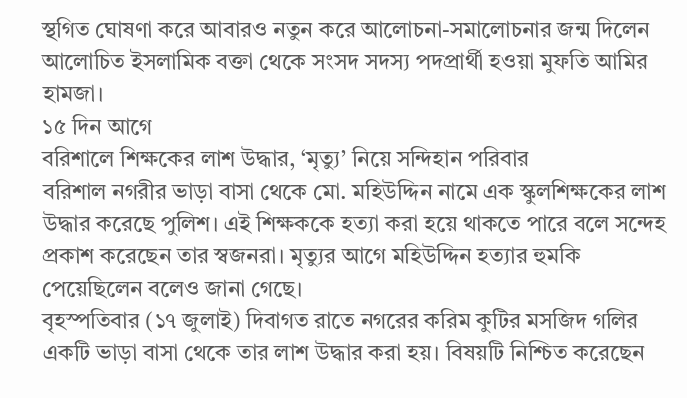স্থগিত ঘোষণা করে আবারও নতুন করে আলোচনা-সমালোচনার জন্ম দিলেন আলোচিত ইসলামিক বক্তা থেকে সংসদ সদস্য পদপ্রার্থী হওয়া মুফতি আমির হামজা।
১৫ দিন আগে
বরিশালে শিক্ষকের লাশ উদ্ধার, ‘মৃত্যু’ নিয়ে সন্দিহান পরিবার
বরিশাল নগরীর ভাড়া বাসা থেকে মো. মহিউদ্দিন নামে এক স্কুলশিক্ষকের লাশ উদ্ধার করেছে পুলিশ। এই শিক্ষককে হত্যা করা হয়ে থাকতে পারে বলে সন্দেহ প্রকাশ করেছেন তার স্বজনরা। মৃত্যুর আগে মহিউদ্দিন হত্যার হুমকি পেয়েছিলেন বলেও জানা গেছে।
বৃহস্পতিবার (১৭ জুলাই) দিবাগত রাতে নগরের করিম কুটির মসজিদ গলির একটি ভাড়া বাসা থেকে তার লাশ উদ্ধার করা হয়। বিষয়টি নিশ্চিত করেছেন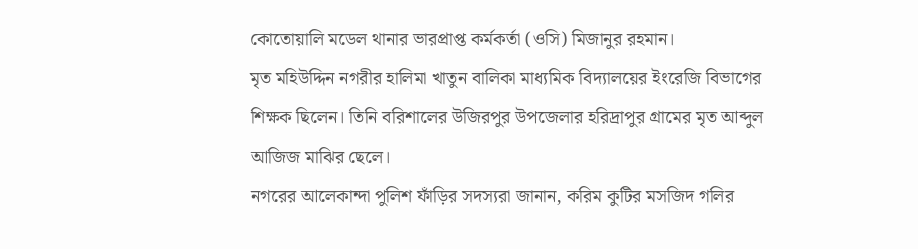কোতোয়ালি মডেল থানার ভারপ্রাপ্ত কর্মকর্তা (ওসি) মিজানুর রহমান।
মৃত মহিউদ্দিন নগরীর হালিমা খাতুন বালিকা মাধ্যমিক বিদ্যালয়ের ইংরেজি বিভাগের শিক্ষক ছিলেন। তিনি বরিশালের উজিরপুর উপজেলার হরিদ্রাপুর গ্রামের মৃত আব্দুল আজিজ মাঝির ছেলে।
নগরের আলেকান্দা পুলিশ ফাঁড়ির সদস্যরা জানান, করিম কুটির মসজিদ গলির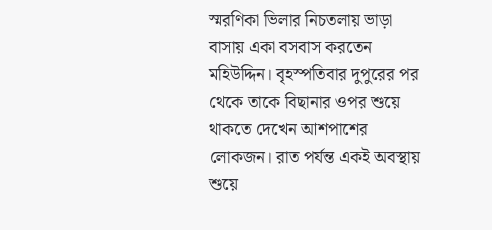স্মরণিকা ভিলার নিচতলায় ভাড়া বাসায় একা বসবাস করতেন মহিউদ্দিন। বৃহস্পতিবার দুপুরের পর থেকে তাকে বিছানার ওপর শুয়ে থাকতে দেখেন আশপাশের লোকজন। রাত পর্যন্ত একই অবস্থায় শুয়ে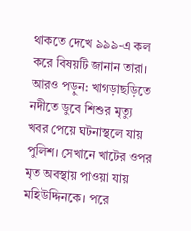থাকতে দেখে ৯৯৯-এ কল করে বিষয়টি জানান তারা।
আরও পড়ুন: খাগড়াছড়িতে নদীতে ডুবে শিশুর মৃত্যু
খবর পেয়ে ঘটনাস্থলে যায় পুলিশ। সেখানে খাটের ওপর মৃত অবস্থায় পাওয়া যায় মহিউদ্দিনকে। পরে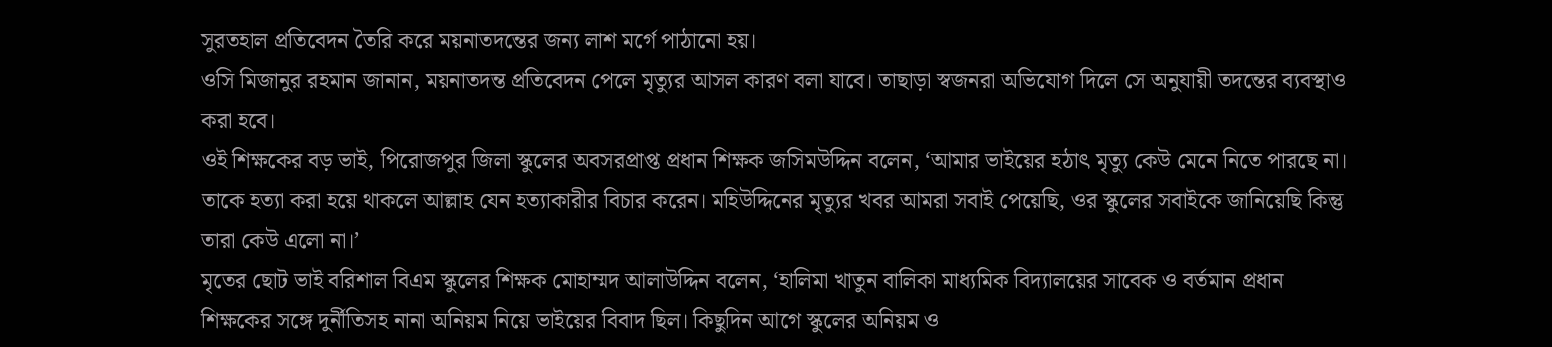সুরতহাল প্রতিবেদন তৈরি করে ময়নাতদন্তের জন্য লাশ মর্গে পাঠানো হয়।
ওসি মিজানুর রহমান জানান, ময়নাতদন্ত প্রতিবেদন পেলে মৃত্যুর আসল কারণ বলা যাবে। তাছাড়া স্বজনরা অভিযোগ দিলে সে অনুযায়ী তদন্তের ব্যবস্থাও করা হবে।
ওই শিক্ষকের বড় ভাই, পিরোজপুর জিলা স্কুলের অবসরপ্রাপ্ত প্রধান শিক্ষক জসিমউদ্দিন বলেন, ‘আমার ভাইয়ের হঠাৎ মৃত্যু কেউ মেনে নিতে পারছে না। তাকে হত্যা করা হয়ে থাকলে আল্লাহ যেন হত্যাকারীর বিচার করেন। মহিউদ্দিনের মৃত্যুর খবর আমরা সবাই পেয়েছি, ওর স্কুলের সবাইকে জানিয়েছি কিন্তু তারা কেউ এলো না।’
মৃতের ছোট ভাই বরিশাল বিএম স্কুলের শিক্ষক মোহাম্মদ আলাউদ্দিন বলেন, ‘হালিমা খাতুন বালিকা মাধ্যমিক বিদ্যালয়ের সাবেক ও বর্তমান প্রধান শিক্ষকের সঙ্গে দুর্নীতিসহ নানা অনিয়ম নিয়ে ভাইয়ের বিবাদ ছিল। কিছুদিন আগে স্কুলের অনিয়ম ও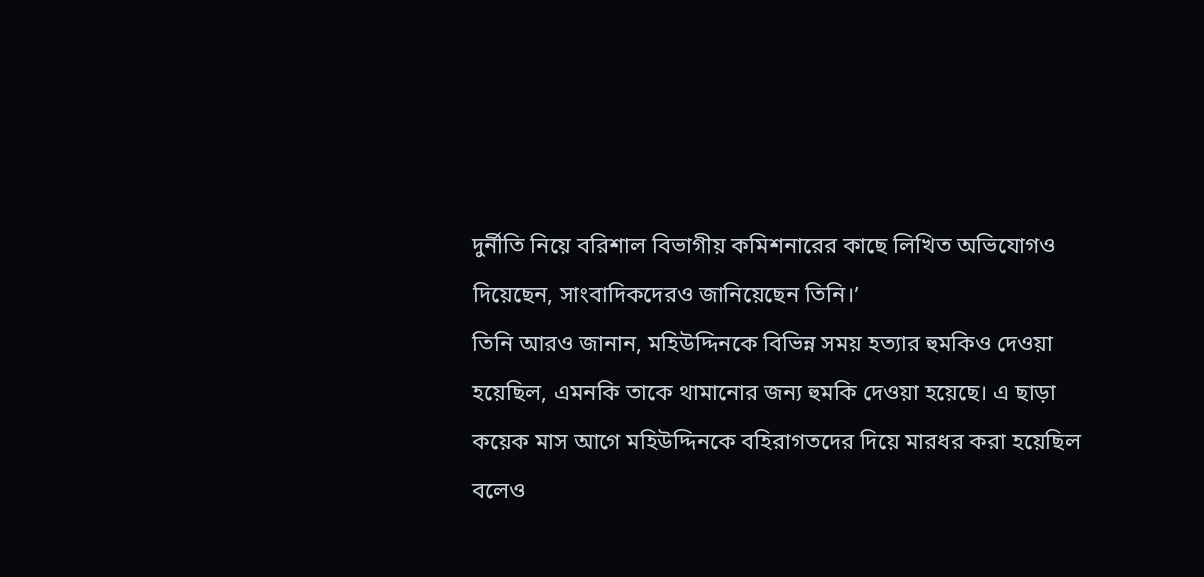দুর্নীতি নিয়ে বরিশাল বিভাগীয় কমিশনারের কাছে লিখিত অভিযোগও দিয়েছেন, সাংবাদিকদেরও জানিয়েছেন তিনি।’
তিনি আরও জানান, মহিউদ্দিনকে বিভিন্ন সময় হত্যার হুমকিও দেওয়া হয়েছিল, এমনকি তাকে থামানোর জন্য হুমকি দেওয়া হয়েছে। এ ছাড়া কয়েক মাস আগে মহিউদ্দিনকে বহিরাগতদের দিয়ে মারধর করা হয়েছিল বলেও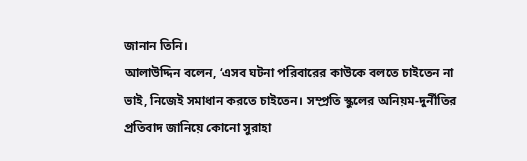জানান তিনি।
আলাউদ্দিন বলেন, ‘এসব ঘটনা পরিবারের কাউকে বলতে চাইতেন না ভাই, নিজেই সমাধান করতে চাইতেন। সম্প্রতি স্কুলের অনিয়ম-দুর্নীতির প্রতিবাদ জানিয়ে কোনো সুরাহা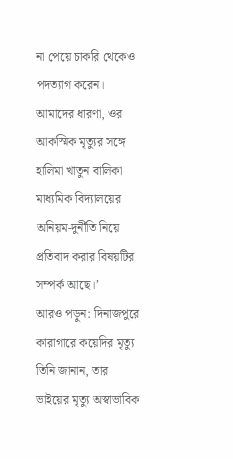না পেয়ে চাকরি থেকেও পদত্যাগ করেন। আমাদের ধারণা, ওর আকস্মিক মৃত্যুর সঙ্গে হালিমা খাতুন বালিকা মাধ্যমিক বিদ্যালয়ের অনিয়ম-দুর্নীতি নিয়ে প্রতিবাদ করার বিষয়টির সম্পর্ক আছে।’
আরও পড়ুন: দিনাজপুরে কারাগারে কয়েদির মৃত্যু
তিনি জানান, তার ভাইয়ের মৃত্যু অস্বাভাবিক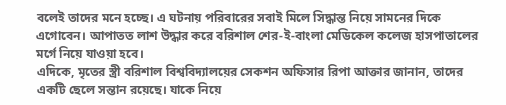বলেই তাদের মনে হচ্ছে। এ ঘটনায় পরিবারের সবাই মিলে সিদ্ধান্ত নিয়ে সামনের দিকে এগোবেন। আপাতত লাশ উদ্ধার করে বরিশাল শের-ই-বাংলা মেডিকেল কলেজ হাসপাতালের মর্গে নিয়ে যাওয়া হবে।
এদিকে, মৃতের স্ত্রী বরিশাল বিশ্ববিদ্যালয়ের সেকশন অফিসার রিপা আক্তার জানান, তাদের একটি ছেলে সন্তান রয়েছে। যাকে নিয়ে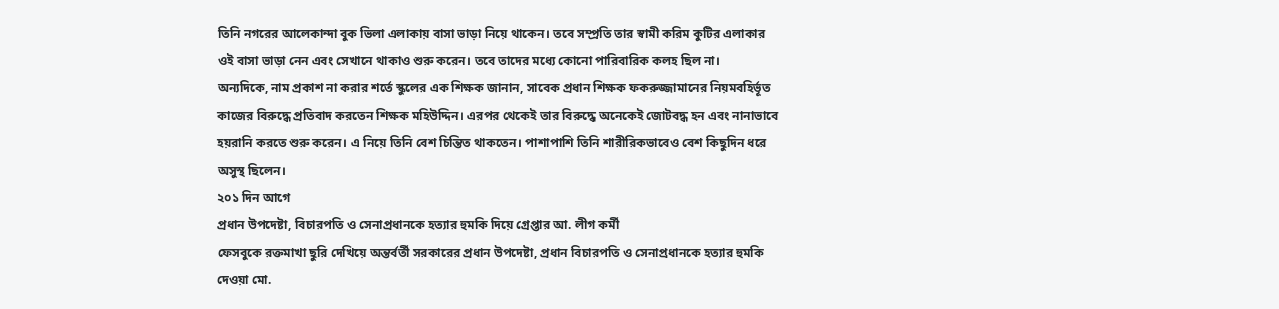তিনি নগরের আলেকান্দা বুক ভিলা এলাকায় বাসা ভাড়া নিয়ে থাকেন। তবে সম্প্রতি তার স্বামী করিম কুটির এলাকার ওই বাসা ভাড়া নেন এবং সেখানে থাকাও শুরু করেন। তবে তাদের মধ্যে কোনো পারিবারিক কলহ ছিল না।
অন্যদিকে, নাম প্রকাশ না করার শর্তে স্কুলের এক শিক্ষক জানান, সাবেক প্রধান শিক্ষক ফকরুজ্জামানের নিয়মবহির্ভূত কাজের বিরুদ্ধে প্রতিবাদ করতেন শিক্ষক মহিউদ্দিন। এরপর থেকেই তার বিরুদ্ধে অনেকেই জোটবদ্ধ হন এবং নানাভাবে হয়রানি করতে শুরু করেন। এ নিয়ে তিনি বেশ চিন্তিত থাকতেন। পাশাপাশি তিনি শারীরিকভাবেও বেশ কিছুদিন ধরে অসুস্থ ছিলেন।
২০১ দিন আগে
প্রধান উপদেষ্টা, বিচারপতি ও সেনাপ্রধানকে হত্যার হুমকি দিয়ে গ্রেপ্তার আ. লীগ কর্মী
ফেসবুকে রক্তমাখা ছুরি দেখিয়ে অন্তর্বর্তী সরকারের প্রধান উপদেষ্টা, প্রধান বিচারপতি ও সেনাপ্রধানকে হত্যার হুমকি দেওয়া মো.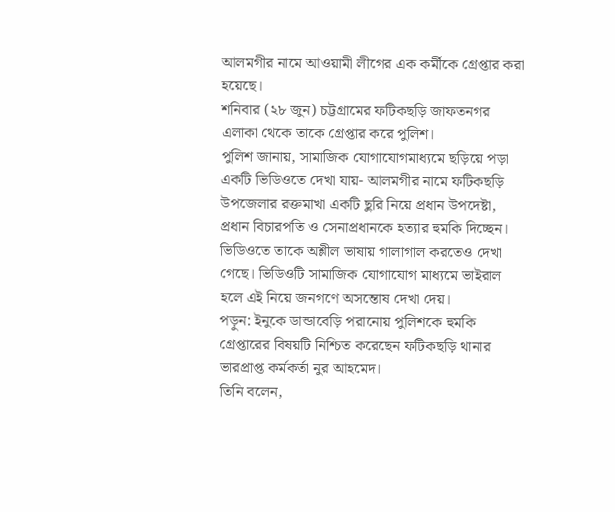আলমগীর নামে আওয়ামী লীগের এক কর্মীকে গ্রেপ্তার করা হয়েছে।
শনিবার (২৮ জুন) চট্টগ্রামের ফটিকছড়ি জাফতনগর এলাকা থেকে তাকে গ্রেপ্তার করে পুলিশ।
পুলিশ জানায়, সামাজিক যোগাযোগমাধ্যমে ছড়িয়ে পড়া একটি ভিডিওতে দেখা যায়- আলমগীর নামে ফটিকছড়ি উপজেলার রক্তমাখা একটি ছুরি নিয়ে প্রধান উপদেষ্টা, প্রধান বিচারপতি ও সেনাপ্রধানকে হত্যার হুমকি দিচ্ছেন। ভিডিওতে তাকে অশ্লীল ভাষায় গালাগাল করতেও দেখা গেছে। ভিডিওটি সামাজিক যোগাযোগ মাধ্যমে ভাইরাল হলে এই নিয়ে জনগণে অসন্তোষ দেখা দেয়।
পড়ুন: ইনুকে ডান্ডাবেড়ি পরানোয় পুলিশকে হুমকি
গ্রেপ্তারের বিষয়টি নিশ্চিত করেছেন ফটিকছড়ি থানার ভারপ্রাপ্ত কর্মকর্তা নুর আহমেদ।
তিনি বলেন,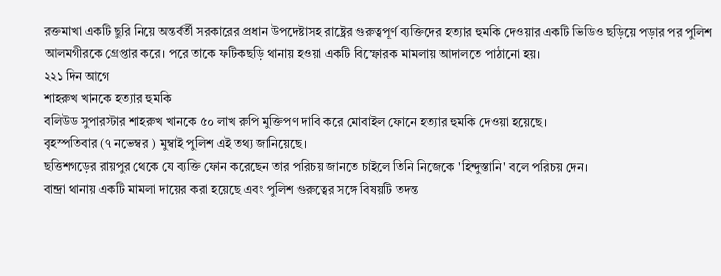রক্তমাখা একটি ছুরি নিয়ে অন্তর্বর্তী সরকারের প্রধান উপদেষ্টাসহ রাষ্ট্রের গুরুত্বপূর্ণ ব্যক্তিদের হত্যার হুমকি দেওয়ার একটি ভিডিও ছড়িয়ে পড়ার পর পুলিশ আলমগীরকে গ্রেপ্তার করে। পরে তাকে ফটিকছড়ি থানায় হওয়া একটি বিস্ফোরক মামলায় আদালতে পাঠানো হয়।
২২১ দিন আগে
শাহরুখ খানকে হত্যার হুমকি
বলিউড সুপারস্টার শাহরুখ খানকে ৫০ লাখ রুপি মুক্তিপণ দাবি করে মোবাইল ফোনে হত্যার হুমকি দেওয়া হয়েছে।
বৃহস্পতিবার (৭ নভেম্বর ) মুম্বাই পুলিশ এই তথ্য জানিয়েছে।
ছত্তিশগড়ের রায়পুর থেকে যে ব্যক্তি ফোন করেছেন তার পরিচয় জানতে চাইলে তিনি নিজেকে 'হিন্দুস্তানি' বলে পরিচয় দেন।
বান্দ্রা থানায় একটি মামলা দায়ের করা হয়েছে এবং পুলিশ গুরুত্বের সঙ্গে বিষয়টি তদন্ত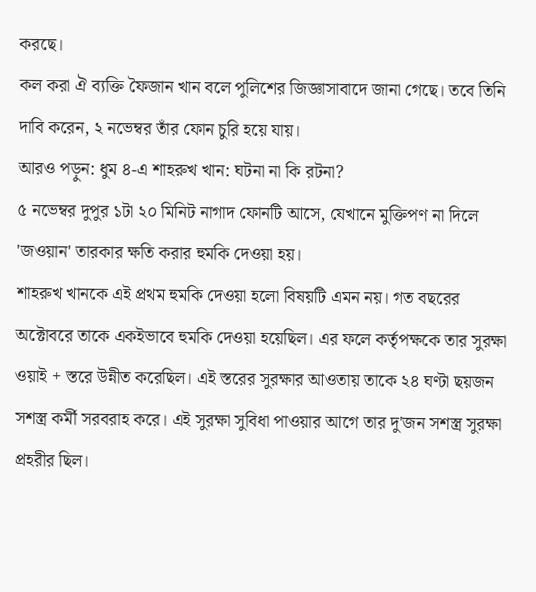করছে।
কল করা ঐ ব্যক্তি ফৈজান খান বলে পুলিশের জিজ্ঞাসাবাদে জানা গেছে। তবে তিনি দাবি করেন, ২ নভেম্বর তাঁর ফোন চুরি হয়ে যায়।
আরও পড়ুন: ধুম ৪-এ শাহরুখ খান: ঘটনা না কি রটনা?
৫ নভেম্বর দুপুর ১টা ২০ মিনিট নাগাদ ফোনটি আসে, যেখানে মুক্তিপণ না দিলে 'জওয়ান' তারকার ক্ষতি করার হুমকি দেওয়া হয়।
শাহরুখ খানকে এই প্রথম হুমকি দেওয়া হলো বিষয়টি এমন নয়। গত বছরের অক্টোবরে তাকে একইভাবে হুমকি দেওয়া হয়েছিল। এর ফলে কর্তৃপক্ষকে তার সুরক্ষা ওয়াই + স্তরে উন্নীত করেছিল। এই স্তরের সুরক্ষার আওতায় তাকে ২৪ ঘণ্টা ছয়জন সশস্ত্র কর্মী সরবরাহ করে। এই সুরক্ষা সুবিধা পাওয়ার আগে তার দু'জন সশস্ত্র সুরক্ষা প্রহরীর ছিল।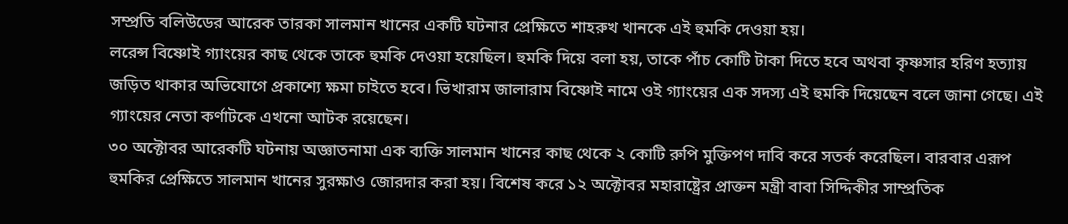সম্প্রতি বলিউডের আরেক তারকা সালমান খানের একটি ঘটনার প্রেক্ষিতে শাহরুখ খানকে এই হুমকি দেওয়া হয়।
লরেন্স বিষ্ণোই গ্যাংয়ের কাছ থেকে তাকে হুমকি দেওয়া হয়েছিল। হুমকি দিয়ে বলা হয়, তাকে পাঁচ কোটি টাকা দিতে হবে অথবা কৃষ্ণসার হরিণ হত্যায় জড়িত থাকার অভিযোগে প্রকাশ্যে ক্ষমা চাইতে হবে। ভিখারাম জালারাম বিষ্ণোই নামে ওই গ্যাংয়ের এক সদস্য এই হুমকি দিয়েছেন বলে জানা গেছে। এই গ্যাংয়ের নেতা কর্ণাটকে এখনো আটক রয়েছেন।
৩০ অক্টোবর আরেকটি ঘটনায় অজ্ঞাতনামা এক ব্যক্তি সালমান খানের কাছ থেকে ২ কোটি রুপি মুক্তিপণ দাবি করে সতর্ক করেছিল। বারবার এরূপ হুমকির প্রেক্ষিতে সালমান খানের সুরক্ষাও জোরদার করা হয়। বিশেষ করে ১২ অক্টোবর মহারাষ্ট্রের প্রাক্তন মন্ত্রী বাবা সিদ্দিকীর সাম্প্রতিক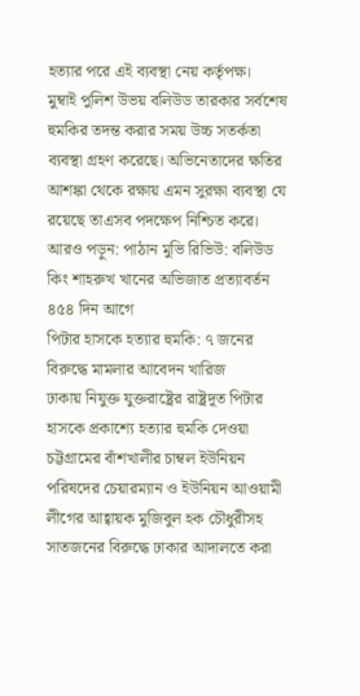হত্যার পরে এই ব্যবস্থা নেয় কর্তৃপক্ষ।
মুম্বাই পুলিশ উভয় বলিউড তারকার সর্বশেষ হুমকির তদন্ত করার সময় উচ্চ সতর্কতা ব্যবস্থা গ্রহণ করেছে। অভিনেতাদের ক্ষতির আশঙ্কা থেকে রক্ষায় এমন সুরক্ষা ব্যবস্থা যে রয়েছে তাএসব পদক্ষেপ নিশ্চিত করে।
আরও পড়ুন: পাঠান মুভি রিভিউ: বলিউড কিং শাহরুখ খানের অভিজাত প্রত্যাবর্তন
৪৫৪ দিন আগে
পিটার হাসকে হত্যার হুমকি: ৭ জনের বিরুদ্ধে মামলার আবেদন খারিজ
ঢাকায় নিযুক্ত যুক্তরাষ্ট্রের রাষ্ট্রদূত পিটার হাসকে প্রকাশ্যে হত্যার হুমকি দেওয়া চট্টগ্রামের বাঁশখালীর চাম্বল ইউনিয়ন পরিষদের চেয়ারম্যান ও ইউনিয়ন আওয়ামী লীগের আহ্বায়ক মুজিবুল হক চৌধুরীসহ সাতজনের বিরুদ্ধে ঢাকার আদালতে করা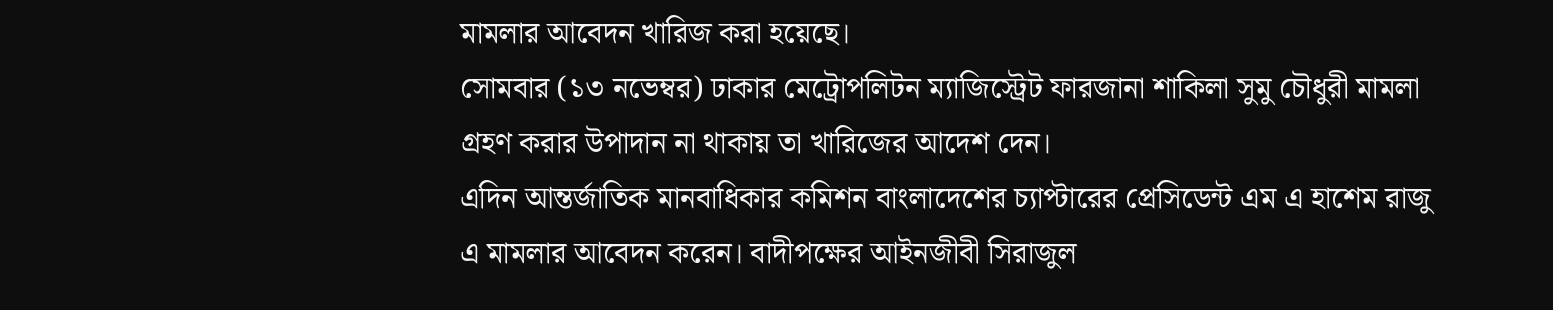মামলার আবেদন খারিজ করা হয়েছে।
সোমবার (১৩ নভেম্বর) ঢাকার মেট্রোপলিটন ম্যাজিস্ট্রেট ফারজানা শাকিলা সুমু চৌধুরী মামলা গ্রহণ করার উপাদান না থাকায় তা খারিজের আদেশ দেন।
এদিন আন্তর্জাতিক মানবাধিকার কমিশন বাংলাদেশের চ্যাপ্টারের প্রেসিডেন্ট এম এ হাশেম রাজু এ মামলার আবেদন করেন। বাদীপক্ষের আইনজীবী সিরাজুল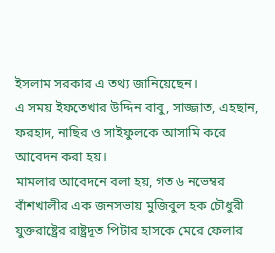ইসলাম সরকার এ তথ্য জানিয়েছেন।
এ সময় ইফতেখার উদ্দিন বাবু, সাজ্জাত, এহছান, ফরহাদ, নাছির ও সাইফুলকে আসামি করে আবেদন করা হয়।
মামলার আবেদনে বলা হয়, গত ৬ নভেম্বর বাঁশখালীর এক জনসভায় মুজিবুল হক চৌধুরী যুক্তরাষ্ট্রের রাষ্ট্রদূত পিটার হাসকে মেরে ফেলার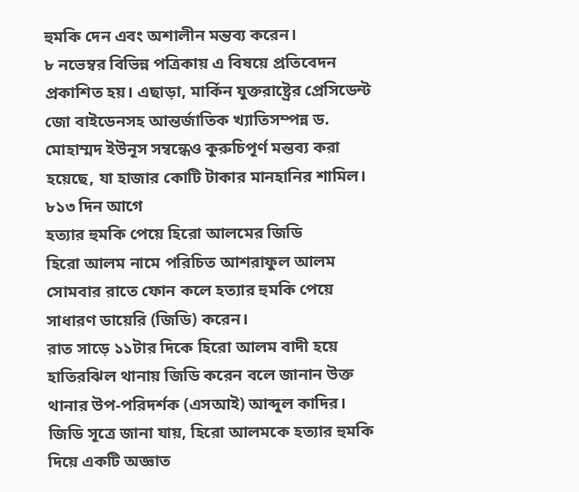হুমকি দেন এবং অশালীন মন্তব্য করেন।
৮ নভেম্বর বিভিন্ন পত্রিকায় এ বিষয়ে প্রতিবেদন প্রকাশিত হয়। এছাড়া, মার্কিন যুক্তরাষ্ট্রের প্রেসিডেন্ট জো বাইডেনসহ আন্তর্জাতিক খ্যাতিসম্পন্ন ড. মোহাম্মদ ইউনূস সম্বন্ধেও কুরুচিপূর্ণ মন্তব্য করা হয়েছে, যা হাজার কোটি টাকার মানহানির শামিল।
৮১৩ দিন আগে
হত্যার হুমকি পেয়ে হিরো আলমের জিডি
হিরো আলম নামে পরিচিত আশরাফুল আলম সোমবার রাতে ফোন কলে হত্যার হুমকি পেয়ে সাধারণ ডায়েরি (জিডি) করেন।
রাত সাড়ে ১১টার দিকে হিরো আলম বাদী হয়ে হাতিরঝিল থানায় জিডি করেন বলে জানান উক্ত থানার উপ-পরিদর্শক (এসআই) আব্দুল কাদির।
জিডি সূত্রে জানা যায়, হিরো আলমকে হত্যার হুমকি দিয়ে একটি অজ্ঞাত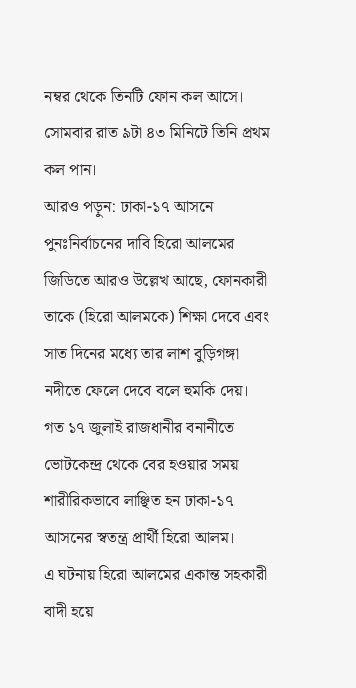নম্বর থেকে তিনটি ফোন কল আসে। সোমবার রাত ৯টা ৪৩ মিনিটে তিনি প্রথম কল পান।
আরও পড়ুন: ঢাকা-১৭ আসনে পুনঃনির্বাচনের দাবি হিরো আলমের
জিডিতে আরও উল্লেখ আছে, ফোনকারী তাকে (হিরো আলমকে) শিক্ষা দেবে এবং সাত দিনের মধ্যে তার লাশ বুড়িগঙ্গা নদীতে ফেলে দেবে বলে হুমকি দেয়।
গত ১৭ জুলাই রাজধানীর বনানীতে ভোটকেন্দ্র থেকে বের হওয়ার সময় শারীরিকভাবে লাঞ্ছিত হন ঢাকা-১৭ আসনের স্বতন্ত্র প্রার্থী হিরো আলম।
এ ঘটনায় হিরো আলমের একান্ত সহকারী বাদী হয়ে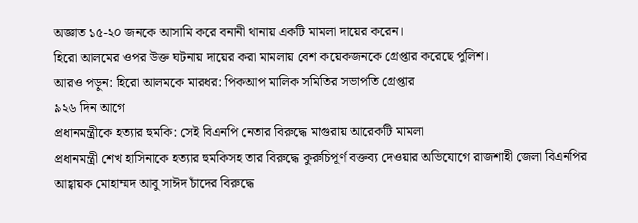অজ্ঞাত ১৫-২০ জনকে আসামি করে বনানী থানায় একটি মামলা দায়ের করেন।
হিরো আলমের ওপর উক্ত ঘটনায় দায়ের করা মামলায় বেশ কয়েকজনকে গ্রেপ্তার করেছে পুলিশ।
আরও পড়ুন: হিরো আলমকে মারধর: পিকআপ মালিক সমিতির সভাপতি গ্রেপ্তার
৯২৬ দিন আগে
প্রধানমন্ত্রীকে হত্যার হুমকি: সেই বিএনপি নেতার বিরুদ্ধে মাগুরায় আরেকটি মামলা
প্রধানমন্ত্রী শেখ হাসিনাকে হত্যার হুমকিসহ তার বিরুদ্ধে কুরুচিপূর্ণ বক্তব্য দেওয়ার অভিযোগে রাজশাহী জেলা বিএনপির আহ্বায়ক মোহাম্মদ আবু সাঈদ চাঁদের বিরুদ্ধে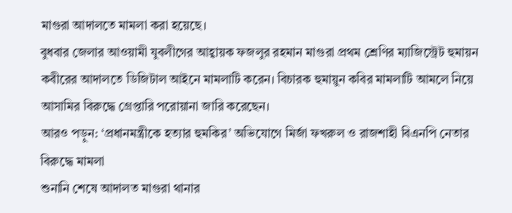মাগুরা আদালতে মামলা করা হয়েছে।
বুধবার জেলার আওয়ামী যুবলীগের আহ্বায়ক ফজলুর রহমান মাগুরা প্রথম শ্রেণির ম্যাজিস্ট্রেট হুমায়ন কবীরের আদালতে ডিজিটাল আইনে মামলাটি করেন। বিচারক হুমায়ুন কবির মামলাটি আমলে নিয়ে আসামির বিরুদ্ধে গ্রেপ্তারি পরোয়ানা জারি করেছেন।
আরও পড়ুন: ‘প্রধানমন্ত্রীকে হত্যার হুমকির’ অভিযোগে মির্জা ফখরুল ও রাজশাহী বিএনপি নেতার বিরুদ্ধে মামলা
শুনানি শেষে আদালত মাগুরা থানার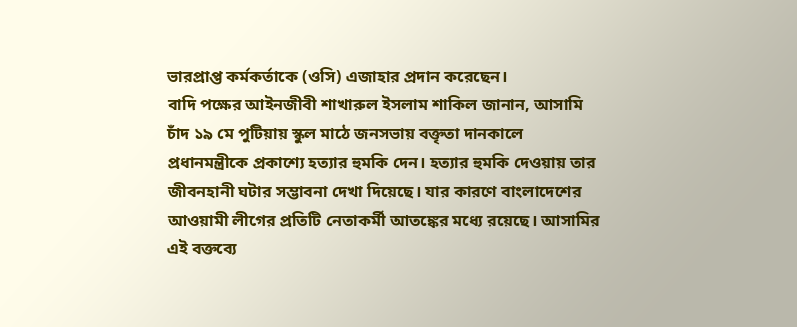ভারপ্রাপ্ত কর্মকর্তাকে (ওসি) এজাহার প্রদান করেছেন।
বাদি পক্ষের আইনজীবী শাখারুল ইসলাম শাকিল জানান, আসামি চাঁদ ১৯ মে পুটিয়ায় স্কুল মাঠে জনসভায় বক্তৃতা দানকালে প্রধানমন্ত্রীকে প্রকাশ্যে হত্যার হুমকি দেন। হত্যার হুমকি দেওয়ায় তার জীবনহানী ঘটার সম্ভাবনা দেখা দিয়েছে। যার কারণে বাংলাদেশের আওয়ামী লীগের প্রতিটি নেতাকর্মী আতঙ্কের মধ্যে রয়েছে। আসামির এই বক্তব্যে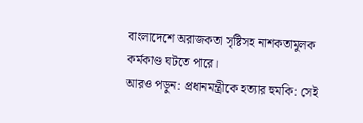বাংলাদেশে অরাজকতা সৃষ্টিসহ নাশকতামুলক কর্মকাণ্ড ঘটতে পারে।
আরও পড়ুন: প্রধানমন্ত্রীকে হত্যার হুমকি: সেই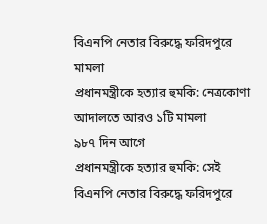বিএনপি নেতার বিরুদ্ধে ফরিদপুরে মামলা
প্রধানমন্ত্রীকে হত্যার হুমকি: নেত্রকোণা আদালতে আরও ১টি মামলা
৯৮৭ দিন আগে
প্রধানমন্ত্রীকে হত্যার হুমকি: সেই বিএনপি নেতার বিরুদ্ধে ফরিদপুরে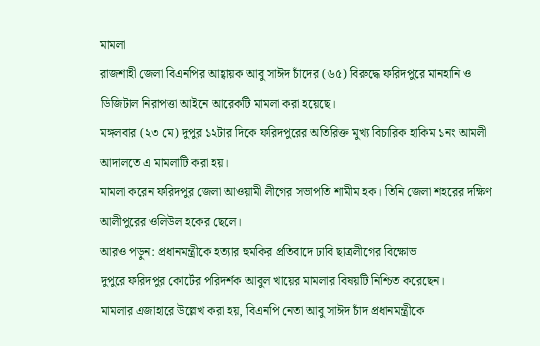মামলা
রাজশাহী জেলা বিএনপির আহ্বায়ক আবু সাঈদ চাঁদের (৬৫) বিরুদ্ধে ফরিদপুরে মানহানি ও ডিজিটাল নিরাপত্তা আইনে আরেকটি মামলা করা হয়েছে।
মঙ্গলবার (২৩ মে) দুপুর ১২টার দিকে ফরিদপুরের অতিরিক্ত মুখ্য বিচারিক হাকিম ১নং আমলী আদালতে এ মামলাটি করা হয়।
মামলা করেন ফরিদপুর জেলা আওয়ামী লীগের সভাপতি শামীম হক। তিনি জেলা শহরের দক্ষিণ আলীপুরের ওলিউল হকের ছেলে।
আরও পড়ুন: প্রধানমন্ত্রীকে হত্যার হুমকির প্রতিবাদে ঢাবি ছাত্রলীগের বিক্ষোভ
দুপুরে ফরিদপুর কোর্টের পরিদর্শক আবুল খায়ের মামলার বিষয়টি নিশ্চিত করেছেন।
মামলার এজাহারে উল্লেখ করা হয়, বিএনপি নেতা আবু সাঈদ চাঁদ প্রধানমন্ত্রীকে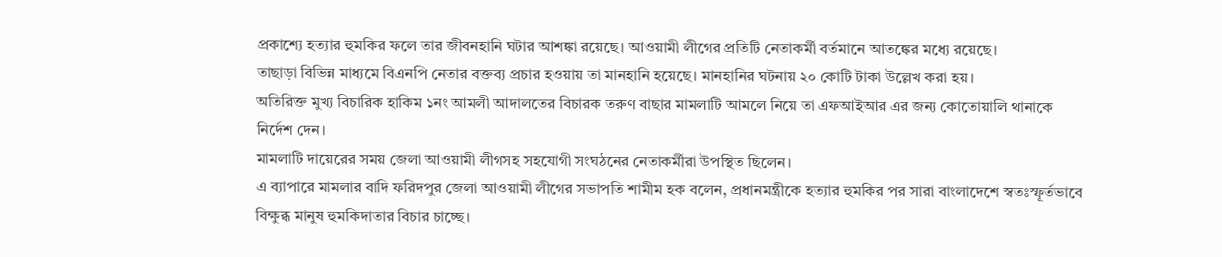প্রকাশ্যে হত্যার হুমকির ফলে তার জীবনহানি ঘটার আশঙ্কা রয়েছে। আওয়ামী লীগের প্রতিটি নেতাকর্মী বর্তমানে আতঙ্কের মধ্যে রয়েছে।
তাছাড়া বিভিন্ন মাধ্যমে বিএনপি নেতার বক্তব্য প্রচার হওয়ায় তা মানহানি হয়েছে। মানহানির ঘটনায় ২০ কোটি টাকা উল্লেখ করা হয়।
অতিরিক্ত মুখ্য বিচারিক হাকিম ১নং আমলী আদালতের বিচারক তরুণ বাছার মামলাটি আমলে নিয়ে তা এফআইআর এর জন্য কোতোয়ালি থানাকে নির্দেশ দেন।
মামলাটি দায়েরের সময় জেলা আওয়ামী লীগসহ সহযোগী সংঘঠনের নেতাকর্মীরা উপস্থিত ছিলেন।
এ ব্যাপারে মামলার বাদি ফরিদপুর জেলা আওয়ামী লীগের সভাপতি শামীম হক বলেন, প্রধানমন্ত্রীকে হত্যার হুমকির পর সারা বাংলাদেশে স্বতঃস্ফূর্তভাবে বিক্ষুব্ধ মানুষ হুমকিদাতার বিচার চাচ্ছে।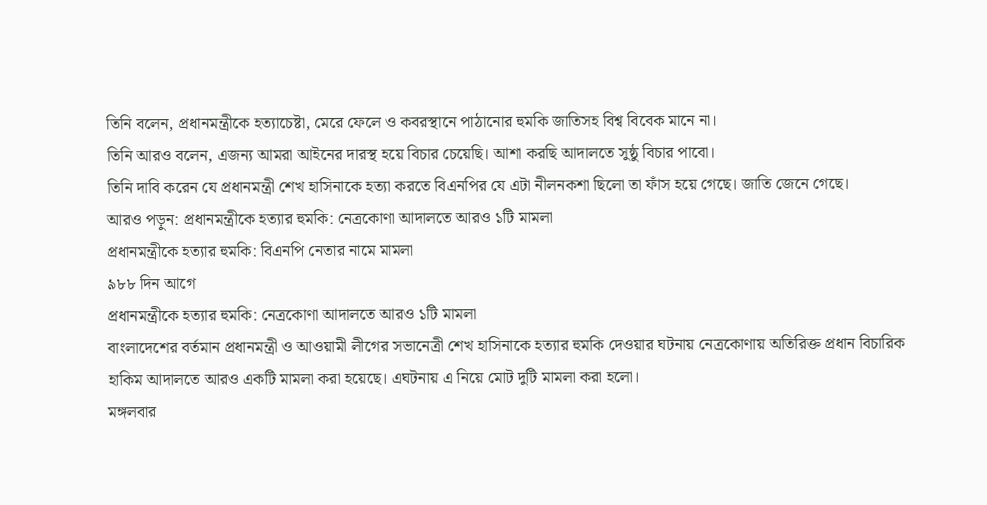তিনি বলেন, প্রধানমন্ত্রীকে হত্যাচেষ্টা, মেরে ফেলে ও কবরস্থানে পাঠানোর হুমকি জাতিসহ বিশ্ব বিবেক মানে না।
তিনি আরও বলেন, এজন্য আমরা আইনের দারস্থ হয়ে বিচার চেয়েছি। আশা করছি আদালতে সুষ্ঠু বিচার পাবো।
তিনি দাবি করেন যে প্রধানমন্ত্রী শেখ হাসিনাকে হত্যা করতে বিএনপির যে এটা নীলনকশা ছিলো তা ফাঁস হয়ে গেছে। জাতি জেনে গেছে।
আরও পড়ুন: প্রধানমন্ত্রীকে হত্যার হুমকি: নেত্রকোণা আদালতে আরও ১টি মামলা
প্রধানমন্ত্রীকে হত্যার হুমকি: বিএনপি নেতার নামে মামলা
৯৮৮ দিন আগে
প্রধানমন্ত্রীকে হত্যার হুমকি: নেত্রকোণা আদালতে আরও ১টি মামলা
বাংলাদেশের বর্তমান প্রধানমন্ত্রী ও আওয়ামী লীগের সভানেত্রী শেখ হাসিনাকে হত্যার হুমকি দেওয়ার ঘটনায় নেত্রকোণায় অতিরিক্ত প্রধান বিচারিক হাকিম আদালতে আরও একটি মামলা করা হয়েছে। এঘটনায় এ নিয়ে মোট দুটি মামলা করা হলো।
মঙ্গলবার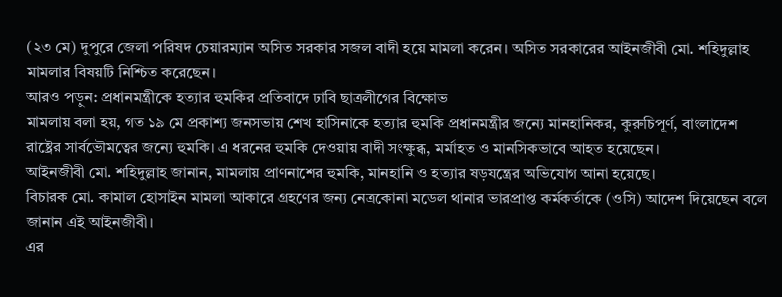(২৩ মে) দুপুরে জেলা পরিষদ চেয়ারম্যান অসিত সরকার সজল বাদী হয়ে মামলা করেন। অসিত সরকারের আইনজীবী মো. শহিদুল্লাহ মামলার বিষয়টি নিশ্চিত করেছেন।
আরও পড়ুন: প্রধানমন্ত্রীকে হত্যার হুমকির প্রতিবাদে ঢাবি ছাত্রলীগের বিক্ষোভ
মামলায় বলা হয়, গত ১৯ মে প্রকাশ্য জনসভায় শেখ হাসিনাকে হত্যার হুমকি প্রধানমন্ত্রীর জন্যে মানহানিকর, কুরুচিপূর্ণ, বাংলাদেশ রাষ্ট্রের সার্বভৌমত্বের জন্যে হুমকি। এ ধরনের হুমকি দেওয়ায় বাদী সংক্ষুব্ধ, মর্মাহত ও মানসিকভাবে আহত হয়েছেন।
আইনজীবী মো. শহিদুল্লাহ জানান, মামলায় প্রাণনাশের হুমকি, মানহানি ও হত্যার ষড়যন্ত্রের অভিযোগ আনা হয়েছে।
বিচারক মো. কামাল হোসাইন মামলা আকারে গ্রহণের জন্য নেত্রকোনা মডেল থানার ভারপ্রাপ্ত কর্মকর্তাকে (ওসি) আদেশ দিয়েছেন বলে জানান এই আইনজীবী।
এর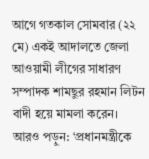আগে গতকাল সোমবার (২২ মে) একই আদালতে জেলা আওয়ামী লীগের সাধারণ সম্পাদক শামছুর রহমান লিটন বাদী হয়ে মামলা করেন।
আরও পড়ুন: ‘প্রধানমন্ত্রীকে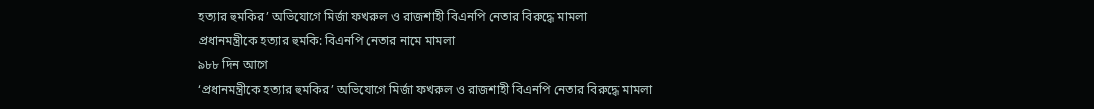হত্যার হুমকির’ অভিযোগে মির্জা ফখরুল ও রাজশাহী বিএনপি নেতার বিরুদ্ধে মামলা
প্রধানমন্ত্রীকে হত্যার হুমকি: বিএনপি নেতার নামে মামলা
৯৮৮ দিন আগে
‘প্রধানমন্ত্রীকে হত্যার হুমকির’ অভিযোগে মির্জা ফখরুল ও রাজশাহী বিএনপি নেতার বিরুদ্ধে মামলা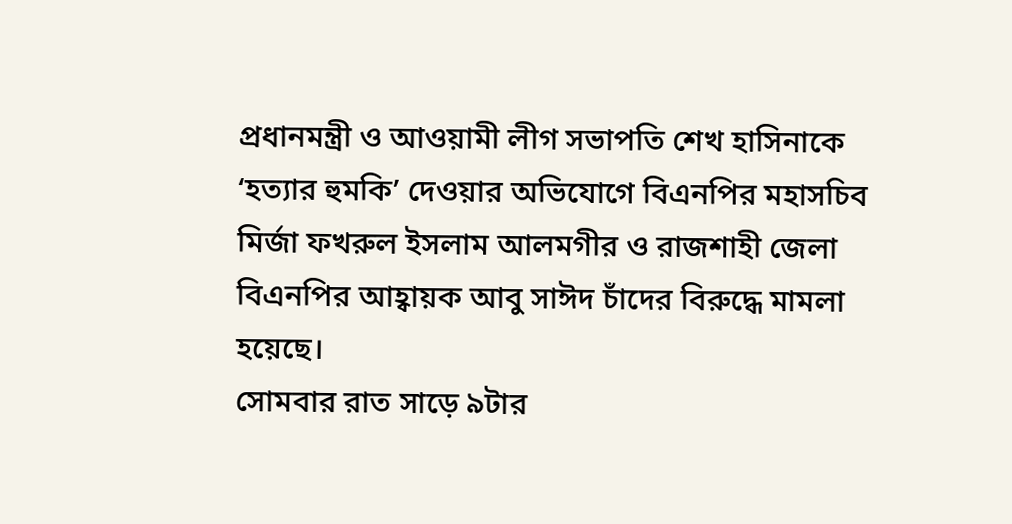প্রধানমন্ত্রী ও আওয়ামী লীগ সভাপতি শেখ হাসিনাকে ‘হত্যার হুমকি’ দেওয়ার অভিযোগে বিএনপির মহাসচিব মির্জা ফখরুল ইসলাম আলমগীর ও রাজশাহী জেলা বিএনপির আহ্বায়ক আবু সাঈদ চাঁদের বিরুদ্ধে মামলা হয়েছে।
সোমবার রাত সাড়ে ৯টার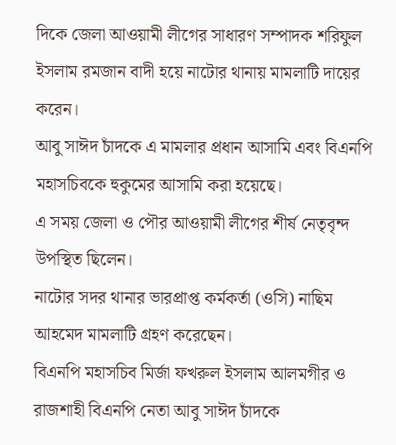দিকে জেলা আওয়ামী লীগের সাধারণ সম্পাদক শরিফুল ইসলাম রমজান বাদী হয়ে নাটোর থানায় মামলাটি দায়ের করেন।
আবু সাঈদ চাঁদকে এ মামলার প্রধান আসামি এবং বিএনপি মহাসচিবকে হুকুমের আসামি করা হয়েছে।
এ সময় জেলা ও পৌর আওয়ামী লীগের শীর্ষ নেতৃবৃন্দ উপস্থিত ছিলেন।
নাটোর সদর থানার ভারপ্রাপ্ত কর্মকর্তা (ওসি) নাছিম আহমেদ মামলাটি গ্রহণ করেছেন।
বিএনপি মহাসচিব মির্জা ফখরুল ইসলাম আলমগীর ও রাজশাহী বিএনপি নেতা আবু সাঈদ চাঁদকে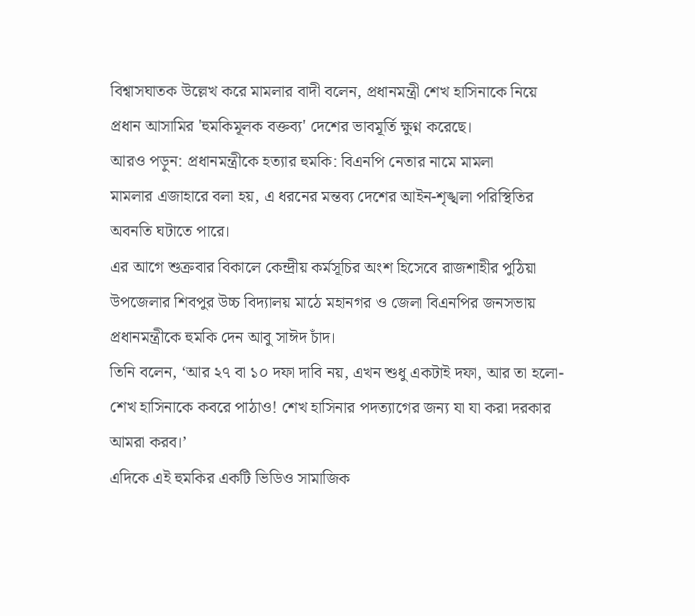বিশ্বাসঘাতক উল্লেখ করে মামলার বাদী বলেন, প্রধানমন্ত্রী শেখ হাসিনাকে নিয়ে প্রধান আসামির 'হুমকিমূলক বক্তব্য' দেশের ভাবমূর্তি ক্ষুণ্ন করেছে।
আরও পড়ুন: প্রধানমন্ত্রীকে হত্যার হুমকি: বিএনপি নেতার নামে মামলা
মামলার এজাহারে বলা হয়, এ ধরনের মন্তব্য দেশের আইন-শৃঙ্খলা পরিস্থিতির অবনতি ঘটাতে পারে।
এর আগে শুক্রবার বিকালে কেন্দ্রীয় কর্মসূচির অংশ হিসেবে রাজশাহীর পুঠিয়া উপজেলার শিবপুর উচ্চ বিদ্যালয় মাঠে মহানগর ও জেলা বিএনপির জনসভায় প্রধানমন্ত্রীকে হুমকি দেন আবু সাঈদ চাঁদ।
তিনি বলেন, ‘আর ২৭ বা ১০ দফা দাবি নয়, এখন শুধু একটাই দফা, আর তা হলো- শেখ হাসিনাকে কবরে পাঠাও! শেখ হাসিনার পদত্যাগের জন্য যা যা করা দরকার আমরা করব।’
এদিকে এই হুমকির একটি ভিডিও সামাজিক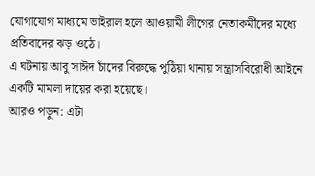যোগাযোগ মাধ্যমে ভাইরাল হলে আওয়ামী লীগের নেতাকর্মীদের মধ্যে প্রতিবাদের ঝড় ওঠে।
এ ঘটনায় আবু সাঈদ চাঁদের বিরুদ্ধে পুঠিয়া থানায় সন্ত্রাসবিরোধী আইনে একটি মামলা দায়ের করা হয়েছে।
আরও পড়ুন: এটা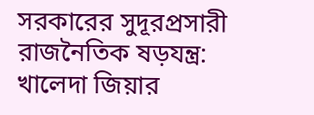সরকারের সুদূরপ্রসারী রাজনৈতিক ষড়যন্ত্র: খালেদা জিয়ার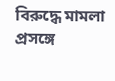বিরুদ্ধে মামলা প্রসঙ্গে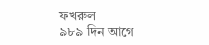ফখরুল
৯৮৯ দিন আগে